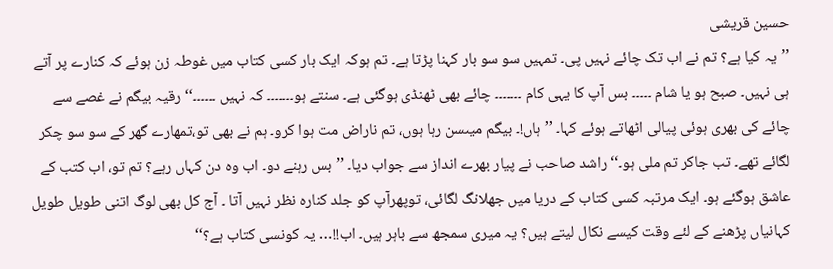حسین قریشی
’’یہ کیا ہے؟ تم نے اب تک چائے نہیں پی۔ تمہیں سو سو بار کہنا پڑتا ہے۔ تم ہوکہ ایک بار کسی کتاب میں غوطہ زن ہوئے کہ کنارے پر آتے ہی نہیں۔ صبح ہو یا شام ۔۔۔۔۔ بس آپ کا یہی کام ۔۔۔۔۔۔۔ چائے بھی ٹھنڈی ہوگئی ہے۔ سنتے ہو۔۔۔۔۔۔۔ کہ نہیں ۔۔۔۔۔۔‘‘ رقیہ بیگم نے غصے سے چائے کی بھری ہوئی پیالی اٹھاتے ہوئے کہا۔ ’’ہاں!۔ بیگم میںسن رہا ہوں، تم ناراض مت ہوا کرو۔ ہم نے بھی تو،تمھارے گھر کے سو سو چکر لگائے تھے۔ تب جاکر تم ملی ہو۔‘‘ راشد صاحب نے پیار بھرے انداز سے جواب دیا۔ ’’بس رہنے دو۔ اب وہ دن کہاں رہے؟ تم تو، اب کتب کے عاشق ہوگئے ہو۔ ایک مرتبہ کسی کتاب کے دریا میں جھلانگ لگائی، توپھرآپ کو جلد کنارہ نظر نہیں آتا ۔ آج کل بھی لوگ اتنی طویل طویل کہانیاں پڑھنے کے لئے وقت کیسے نکال لیتے ہیں؟ یہ میری سمجھ سے باہر ہیں۔ اب!!… یہ کونسی کتاب ہے؟‘‘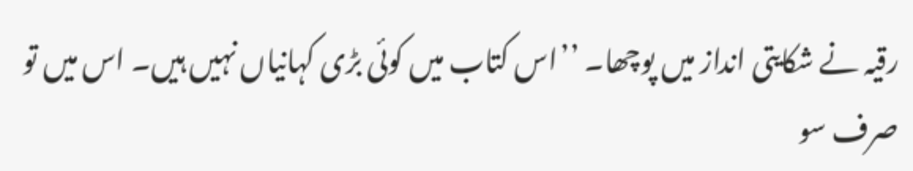رقیہ نے شکایتی انداز میں پوچھا۔ ’’اس کتاب میں کوئی بڑی کہانیاں نہیں ہیں۔ اس میں تو صرف سو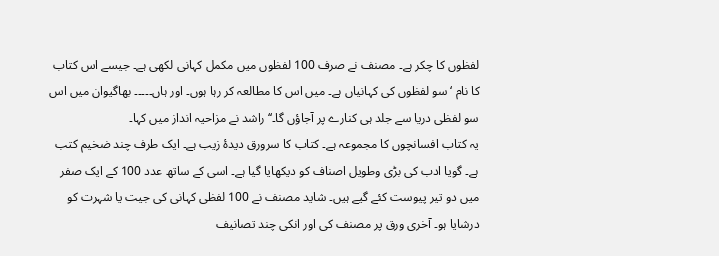لفظوں کا چکر ہے۔ مصنف نے صرف 100 لفظوں میں مکمل کہانی لکھی ہے۔ جیسے اس کتاب کا نام ‘سو لفظوں کی کہانیاں ہے۔ میں اس کا مطالعہ کر رہا ہوں۔ اور ہاں۔۔۔۔۔ بھاگیوان میں اس سو لفظی دریا سے جلد ہی کنارے پر آجاؤں گا۔‘‘ راشد نے مزاحیہ انداز میں کہا۔
یہ کتاب افسانچوں کا مجموعہ ہے۔ کتاب کا سرورق دیدۂ زیب ہے۔ ایک طرف چند ضخیم کتب ہے۔ گویا ادب کی بڑی وطویل اصناف کو دیکھایا گیا ہے۔ اسی کے ساتھ عدد 100 کے ایک صفر میں دو تیر پیوست کئے گیے ہیں۔ شاید مصنف نے 100 لفظی کہانی کی جیت یا شہرت کو درشایا ہو۔ آخری ورق پر مصنف کی اور انکی چند تصانیف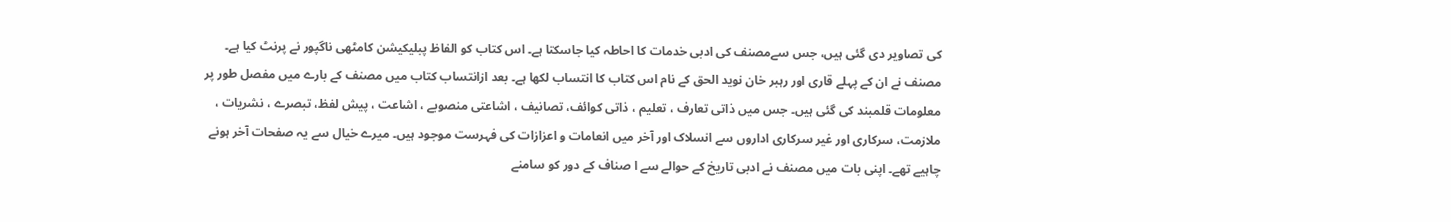کی تصاویر دی گئی ہیں، جس سےمصنف کی ادبی خدمات کا احاطہ کیا جاسکتا ہے۔ اس کتاب کو الفاظ پبلیکیشن کامٹھی ناگپور نے پرنٹ کیا ہے۔ مصنف نے ان کے پہلے قاری اور رہبر خان نوید الحق کے نام اس کتاب کا انتساب لکھا ہے۔ بعد ازانتساب کتاب میں مصنف کے بارے میں مفصل طور پر معلومات قلمبند کی گئی ہیں۔ جس میں ذاتی تعارف ، تعلیم ، ذاتی کوائف، تصانیف ، اشاعتی منصوبے ، اشاعت ، پیش لفظ، تبصرے ، نشریات ، ملازمت، سرکاری اور غیر سرکاری اداروں سے انسلاک اور آخر میں انعامات و اعزازات کی فہرست موجود ہیں۔ میرے خیال سے یہ صفحات آخر ہونے چاہیے تھے۔ اپنی بات میں مصنف نے ادبی تاریخ کے حوالے سے ا صناف کے دور کو سامنے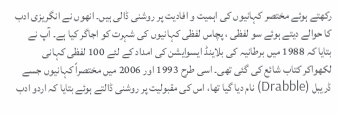رکھتے ہوئے مختصر کہانیوں کی اہمیت و افادیت پر روشنی ڈالی ہیں۔ انھوں نے انگریزی ادب کا حوالے دیتے ہوئے سو لفظی ، پچاس لفظی کہانیوں کی شہرت کو اجاگر کیا ہے۔ آپ نے بتایا کہ 1988 میں برطانیہ کی بلاینڈ ایسوایشن کی امداد کے لئے 100 لفظی کہانی لکھواکر کتاب شائع کی گئی تھی۔ اسی طرح 1993 اور 2006 میں مختصراً کہانیوں جسے ڈریبل (Drabble) نام دیا گیا تھا، اس کی مقبولیت پر روشنی ڈالتے ہوئے بتایا کہ اردو ادب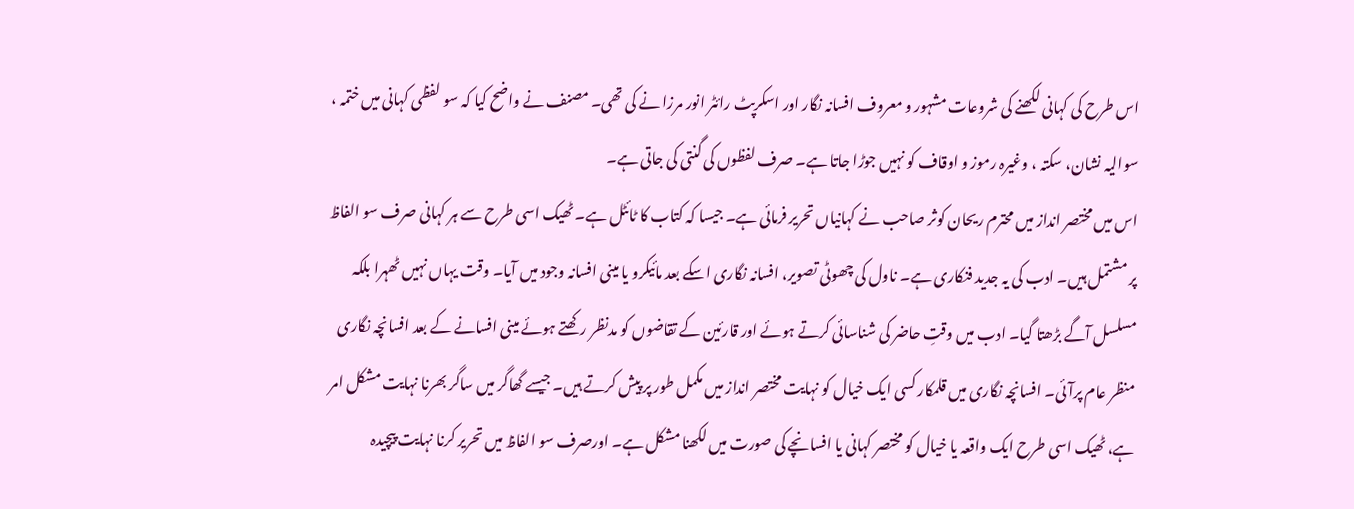اس طرح کی کہانی لکھنے کی شروعات مشہور و معروف افسانہ نگار اور اسکرپٹ رائٹر انور مرزا نے کی تھی۔ مصنف نے واضح کیا کہ سو لفظی کہانی میں ختمہ ، سوالیہ نشان، سکتہ ، وغیرہ رموز و اوقاف کو نہیں جوڑا جاتا ہے۔ صرف لفظوں کی گنتی کی جاتی ہے۔
اس میں مختصر انداز میں محترم ریحان کوثر صاحب نے کہانیاں تحریر فرمائی ہے۔ جیسا کہ کتاب کا ٹائٹل ہے۔ ٹھیک اسی طرح سے ہر کہانی صرف سو الفاظ پر مشتمل ہیں۔ ادب کی یہ جدید فنکاری ہے۔ ناول کی چھوٹی تصویر، افسانہ نگاری اسکے بعد مائیکرو یا مینی افسانہ وجود میں آیا۔ وقت یہاں نہیں ٹھہرا بلکہ مسلسل آگے بڑھتا گیا۔ ادب میں وقتِ حاضر کی شناسائی کرتے ہوئے اور قارئین کے تقاضوں کو مدنظر رکھتے ہوئے مینی افسانے کے بعد افسانچہ نگاری منظر عام پرآئی۔ افسانچہ نگاری میں قلمکار کسی ایک خیال کو نہایت مختصر انداز میں مکمل طور پر پیش کرتے ہیں۔ جیسے گھاگر میں ساگر بھرنا نہایت مشکل امر ہے، ٹھیک اسی طرح ایک واقعہ یا خیال کو مختصر کہانی یا افسانچے کی صورت میں لکھنا مشکل ہے۔ اورصرف سو الفاظ میں تحریر کرنا نہایت پیچیدہ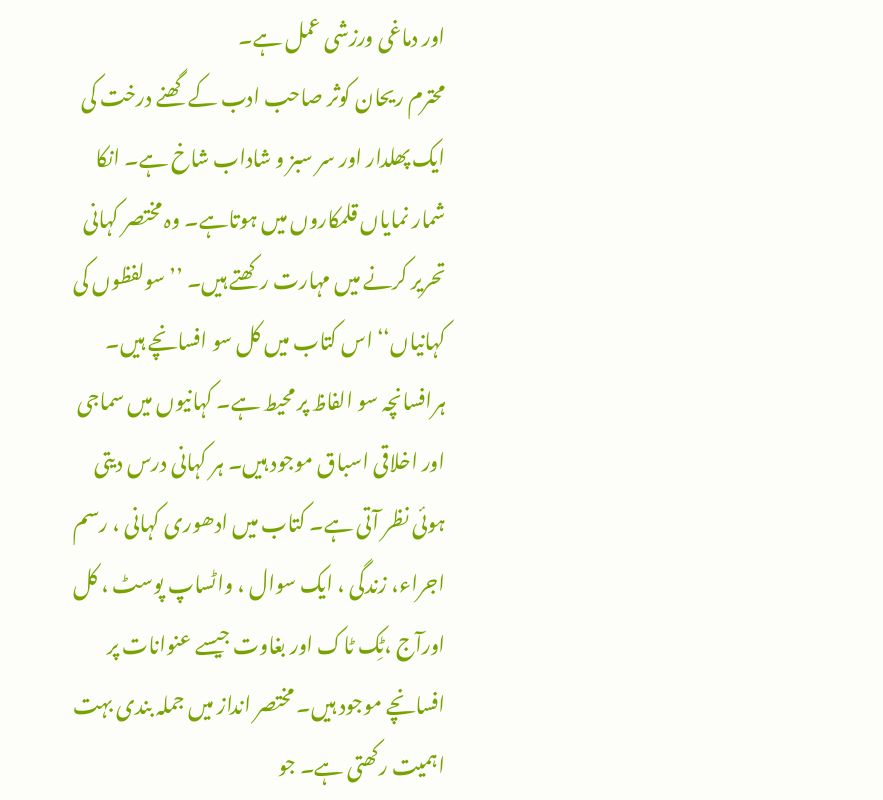اور دماغی ورزشی عمل ہے۔
محترم ریحان کوثر صاحب ادب کے گھنے درخت کی ایک پھلدار اور سر سبز و شاداب شاخ ہے۔ انکا شمار نمایاں قلمکاروں میں ہوتاہے۔ وہ مختصر کہانی تحریر کرنے میں مہارت رکھتے ہیں۔ ’’سولفظوں کی کہانیاں‘‘ اس کتاب میں کل سو افسانچے ہیں۔ ہرافسانچہ سو الفاظ پر محیط ہے۔ کہانیوں میں سماجی اور اخلاقی اسباق موجود ہیں۔ ہر کہانی درس دیتی ہوئی نظر آتی ہے۔ کتاب میں ادھوری کہانی ، رسم اجراء، زندگی ، ایک سوال ، واٹساپ پوسٹ ، کل اورآج ،ٹِک ٹاک اور بغاوت جیسے عنوانات پر افسانچے موجود ہیں۔ مختصر انداز میں جملہ بندی بہت اہمیت رکھتی ہے۔ جو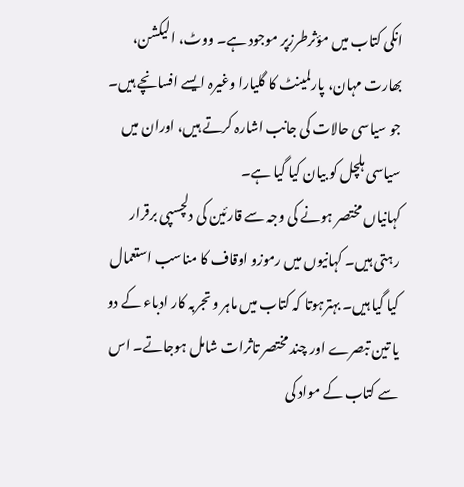انکی کتاب میں مؤثرطرزپر موجود ہے۔ ووٹ، الیکشن، بھارت مہان، پارلمینٹ کا گلیارا وغیرہ ایسے افسانچے ہیں۔ جو سیاسی حالات کی جانب اشارہ کرتے ہیں، اوران میں سیاسی ہلچل کو بیان کیا گیا ہے۔
کہانیاں مختصر ہونے کی وجہ سے قارئین کی دلچسپی برقرار رہتی ہیں۔ کہانیوں میں رموزو اوقاف کا مناسب استعمال کیا گیا ہیں۔ بہترہوتا کہ کتاب میں ماہر و تجربہ کار ادباء کے دو یا تین تبصرے اور چند مختصر تاثرات شامل ہوجاتے۔ اس سے کتاب کے مواد کی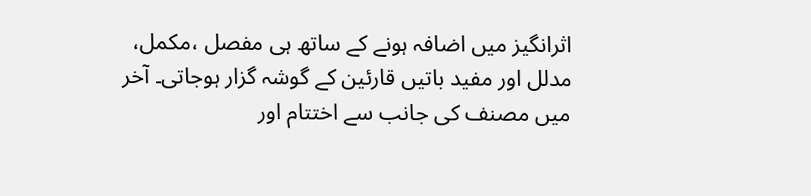اثرانگیز میں اضافہ ہونے کے ساتھ ہی مفصل ،مکمل، مدلل اور مفید باتیں قارئین کے گوشہ گزار ہوجاتی۔ آخر میں مصنف کی جانب سے اختتام اور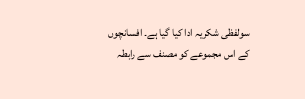سولفظی شکریہ ادا کیا گیا ہے۔ افسانچوں کے اس مجموعے کو مصنف سے رابطہ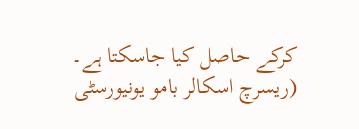کرکے حاصل کیا جاسکتا ہے۔
(ریسرچ اسکالر بامو یونیورسٹی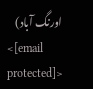اورنگ آباد)
<[email protected]>